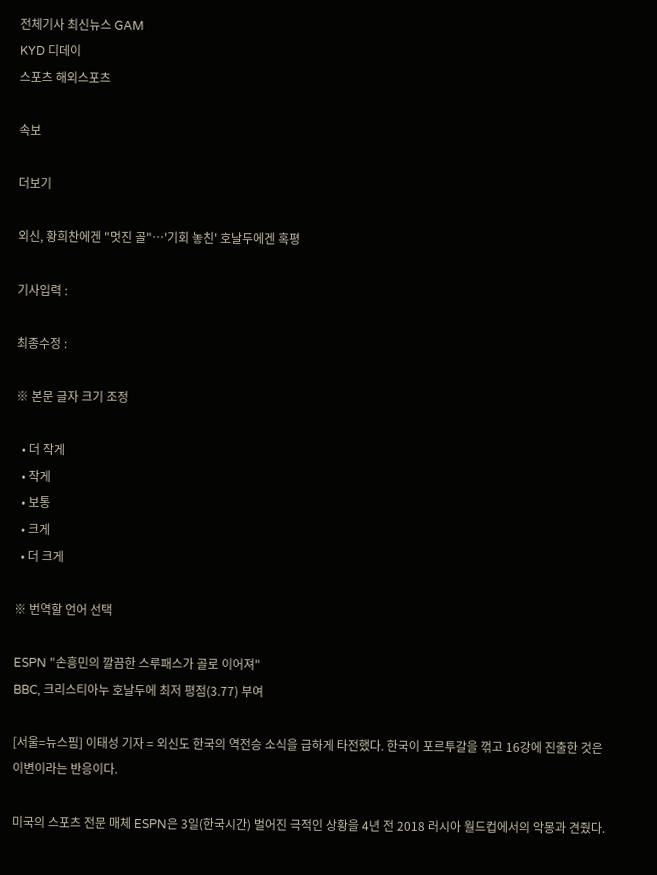전체기사 최신뉴스 GAM
KYD 디데이
스포츠 해외스포츠

속보

더보기

외신, 황희찬에겐 "멋진 골"…'기회 놓친' 호날두에겐 혹평

기사입력 :

최종수정 :

※ 본문 글자 크기 조정

  • 더 작게
  • 작게
  • 보통
  • 크게
  • 더 크게

※ 번역할 언어 선택

ESPN "손흥민의 깔끔한 스루패스가 골로 이어져"
BBC, 크리스티아누 호날두에 최저 평점(3.77) 부여

[서울=뉴스핌] 이태성 기자 = 외신도 한국의 역전승 소식을 급하게 타전했다. 한국이 포르투갈을 꺾고 16강에 진출한 것은 이변이라는 반응이다.

미국의 스포츠 전문 매체 ESPN은 3일(한국시간) 벌어진 극적인 상황을 4년 전 2018 러시아 월드컵에서의 악몽과 견줬다.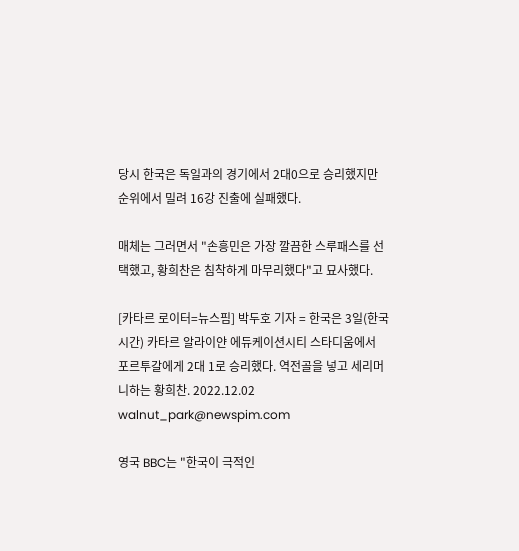당시 한국은 독일과의 경기에서 2대0으로 승리했지만 순위에서 밀려 16강 진출에 실패했다.

매체는 그러면서 "손흥민은 가장 깔끔한 스루패스를 선택했고, 황희찬은 침착하게 마무리했다"고 묘사했다.

[카타르 로이터=뉴스핌] 박두호 기자 = 한국은 3일(한국시간) 카타르 알라이얀 에듀케이션시티 스타디움에서 포르투갈에게 2대 1로 승리했다. 역전골을 넣고 세리머니하는 황희찬. 2022.12.02 walnut_park@newspim.com

영국 BBC는 "한국이 극적인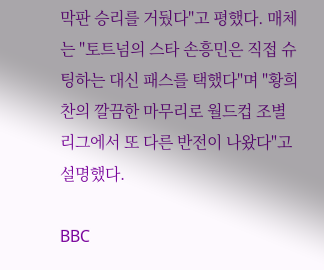막판 승리를 거뒀다"고 평했다. 매체는 "토트넘의 스타 손흥민은 직접 슈팅하는 대신 패스를 택했다"며 "황희찬의 깔끔한 마무리로 월드컵 조별리그에서 또 다른 반전이 나왔다"고 설명했다.

BBC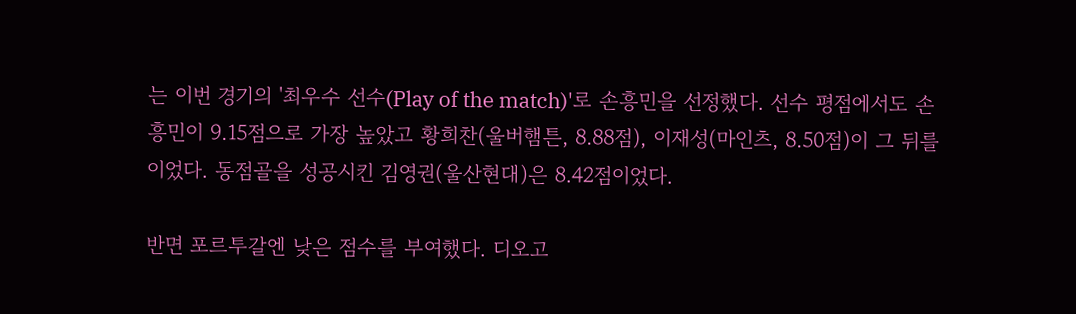는 이번 경기의 '최우수 선수(Play of the match)'로 손흥민을 선정했다. 선수 평점에서도 손흥민이 9.15점으로 가장 높았고 황희찬(울버햄튼, 8.88점), 이재성(마인츠, 8.50점)이 그 뒤를 이었다. 동점골을 성공시킨 김영권(울산현대)은 8.42점이었다.

반면 포르투갈엔 낮은 점수를 부여했다. 디오고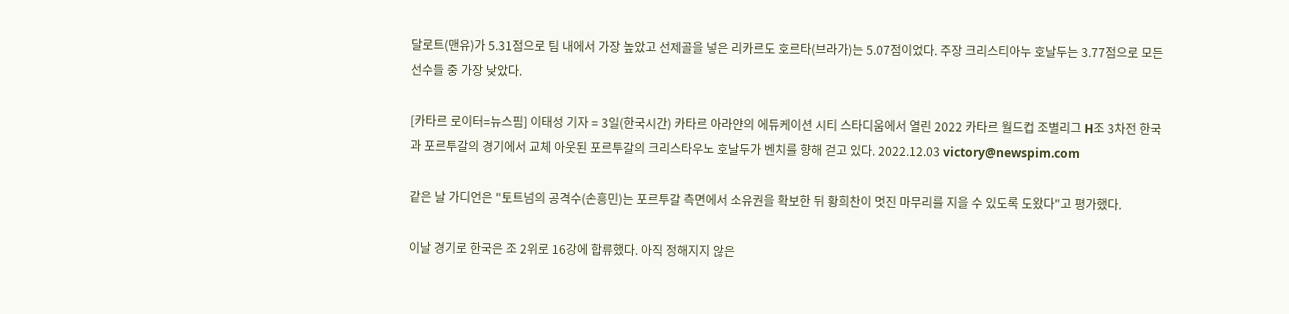달로트(맨유)가 5.31점으로 팀 내에서 가장 높았고 선제골을 넣은 리카르도 호르타(브라가)는 5.07점이었다. 주장 크리스티아누 호날두는 3.77점으로 모든 선수들 중 가장 낮았다.

[카타르 로이터=뉴스핌] 이태성 기자 = 3일(한국시간) 카타르 아라얀의 에듀케이션 시티 스타디움에서 열린 2022 카타르 월드컵 조별리그 H조 3차전 한국과 포르투갈의 경기에서 교체 아웃된 포르투갈의 크리스타우노 호날두가 벤치를 향해 걷고 있다. 2022.12.03 victory@newspim.com

같은 날 가디언은 "토트넘의 공격수(손흥민)는 포르투갈 측면에서 소유권을 확보한 뒤 황희찬이 멋진 마무리를 지을 수 있도록 도왔다"고 평가했다.

이날 경기로 한국은 조 2위로 16강에 합류했다. 아직 정해지지 않은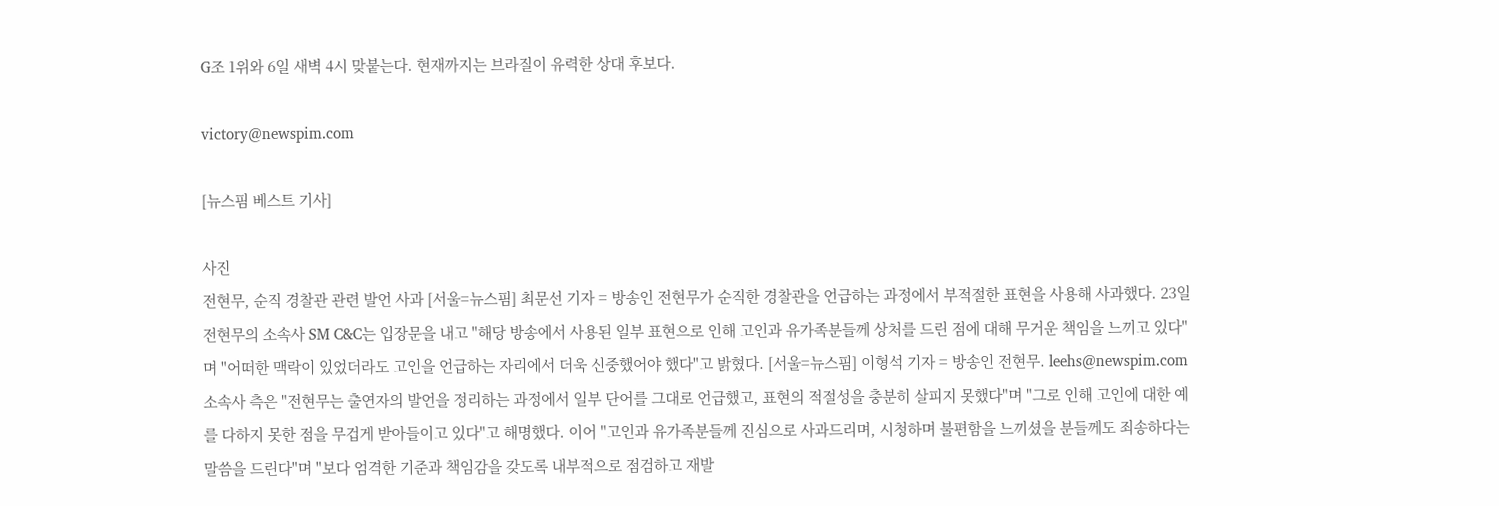G조 1위와 6일 새벽 4시 맞붙는다. 현재까지는 브라질이 유력한 상대 후보다.

victory@newspim.com

[뉴스핌 베스트 기사]

사진
전현무, 순직 경찰관 관련 발언 사과 [서울=뉴스핌] 최문선 기자 = 방송인 전현무가 순직한 경찰관을 언급하는 과정에서 부적절한 표현을 사용해 사과했다. 23일 전현무의 소속사 SM C&C는 입장문을 내고 "해당 방송에서 사용된 일부 표현으로 인해 고인과 유가족분들께 상처를 드린 점에 대해 무거운 책임을 느끼고 있다"며 "어떠한 맥락이 있었더라도 고인을 언급하는 자리에서 더욱 신중했어야 했다"고 밝혔다. [서울=뉴스핌] 이형석 기자 = 방송인 전현무. leehs@newspim.com 소속사 측은 "전현무는 출연자의 발언을 정리하는 과정에서 일부 단어를 그대로 언급했고, 표현의 적절성을 충분히 살피지 못했다"며 "그로 인해 고인에 대한 예를 다하지 못한 점을 무겁게 받아들이고 있다"고 해명했다. 이어 "고인과 유가족분들께 진심으로 사과드리며, 시청하며 불편함을 느끼셨을 분들께도 죄송하다는 말씀을 드린다"며 "보다 엄격한 기준과 책임감을 갖도록 내부적으로 점검하고 재발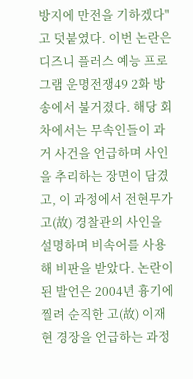방지에 만전을 기하겠다"고 덧붙였다. 이번 논란은 디즈니 플러스 예능 프로그램 운명전쟁49 2화 방송에서 불거졌다. 해당 회차에서는 무속인들이 과거 사건을 언급하며 사인을 추리하는 장면이 담겼고, 이 과정에서 전현무가 고(故) 경찰관의 사인을 설명하며 비속어를 사용해 비판을 받았다. 논란이 된 발언은 2004년 흉기에 찔려 순직한 고(故) 이재현 경장을 언급하는 과정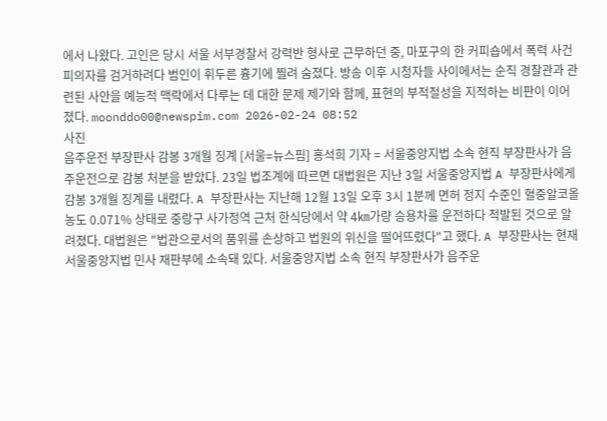에서 나왔다. 고인은 당시 서울 서부경찰서 강력반 형사로 근무하던 중, 마포구의 한 커피숍에서 폭력 사건 피의자를 검거하려다 범인이 휘두른 흉기에 찔려 숨졌다. 방송 이후 시청자들 사이에서는 순직 경찰관과 관련된 사안을 예능적 맥락에서 다루는 데 대한 문제 제기와 함께, 표현의 부적절성을 지적하는 비판이 이어졌다. moonddo00@newspim.com 2026-02-24 08:52
사진
음주운전 부장판사 감봉 3개월 징계 [서울=뉴스핌] 홍석희 기자 = 서울중앙지법 소속 현직 부장판사가 음주운전으로 감봉 처분을 받았다. 23일 법조계에 따르면 대법원은 지난 3일 서울중앙지법 A 부장판사에게 감봉 3개월 징계를 내렸다. A 부장판사는 지난해 12월 13일 오후 3시 1분께 면허 정지 수준인 혈중알코올농도 0.071% 상태로 중랑구 사가정역 근처 한식당에서 약 4㎞가량 승용차를 운전하다 적발된 것으로 알려졌다. 대법원은 "법관으로서의 품위를 손상하고 법원의 위신을 떨어뜨렸다"고 했다. A 부장판사는 현재 서울중앙지법 민사 재판부에 소속돼 있다. 서울중앙지법 소속 현직 부장판사가 음주운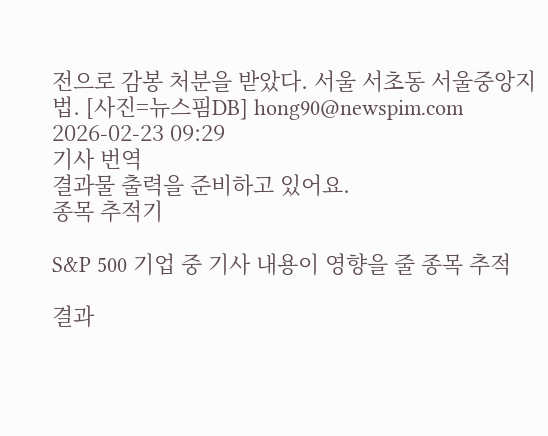전으로 감봉 처분을 받았다. 서울 서초동 서울중앙지법. [사진=뉴스핌DB] hong90@newspim.com 2026-02-23 09:29
기사 번역
결과물 출력을 준비하고 있어요.
종목 추적기

S&P 500 기업 중 기사 내용이 영향을 줄 종목 추적

결과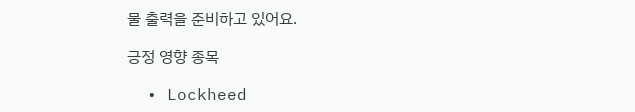물 출력을 준비하고 있어요.

긍정 영향 종목

  • Lockheed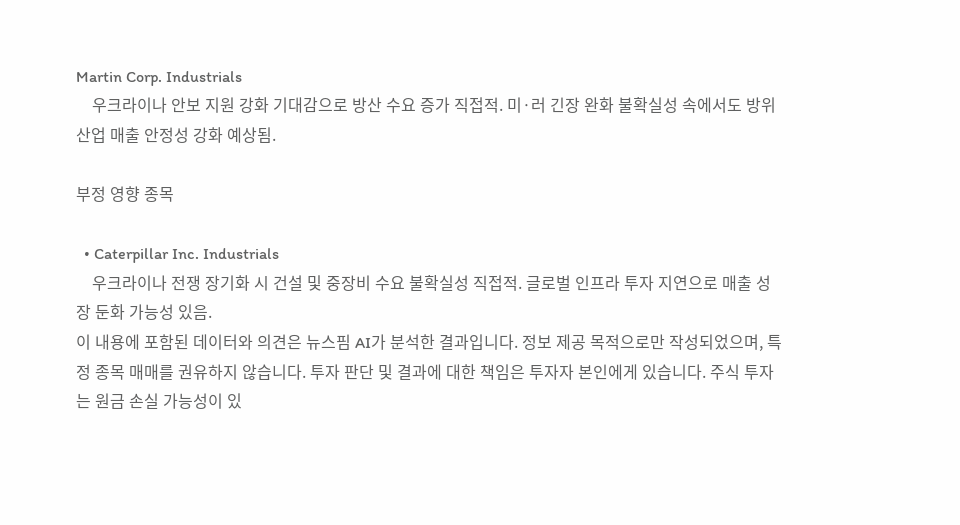Martin Corp. Industrials
    우크라이나 안보 지원 강화 기대감으로 방산 수요 증가 직접적. 미·러 긴장 완화 불확실성 속에서도 방위산업 매출 안정성 강화 예상됨.

부정 영향 종목

  • Caterpillar Inc. Industrials
    우크라이나 전쟁 장기화 시 건설 및 중장비 수요 불확실성 직접적. 글로벌 인프라 투자 지연으로 매출 성장 둔화 가능성 있음.
이 내용에 포함된 데이터와 의견은 뉴스핌 AI가 분석한 결과입니다. 정보 제공 목적으로만 작성되었으며, 특정 종목 매매를 권유하지 않습니다. 투자 판단 및 결과에 대한 책임은 투자자 본인에게 있습니다. 주식 투자는 원금 손실 가능성이 있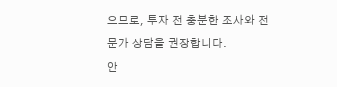으므로, 투자 전 충분한 조사와 전문가 상담을 권장합니다.
안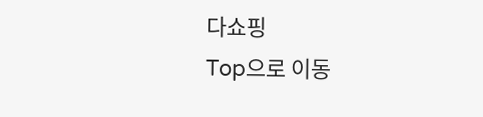다쇼핑
Top으로 이동